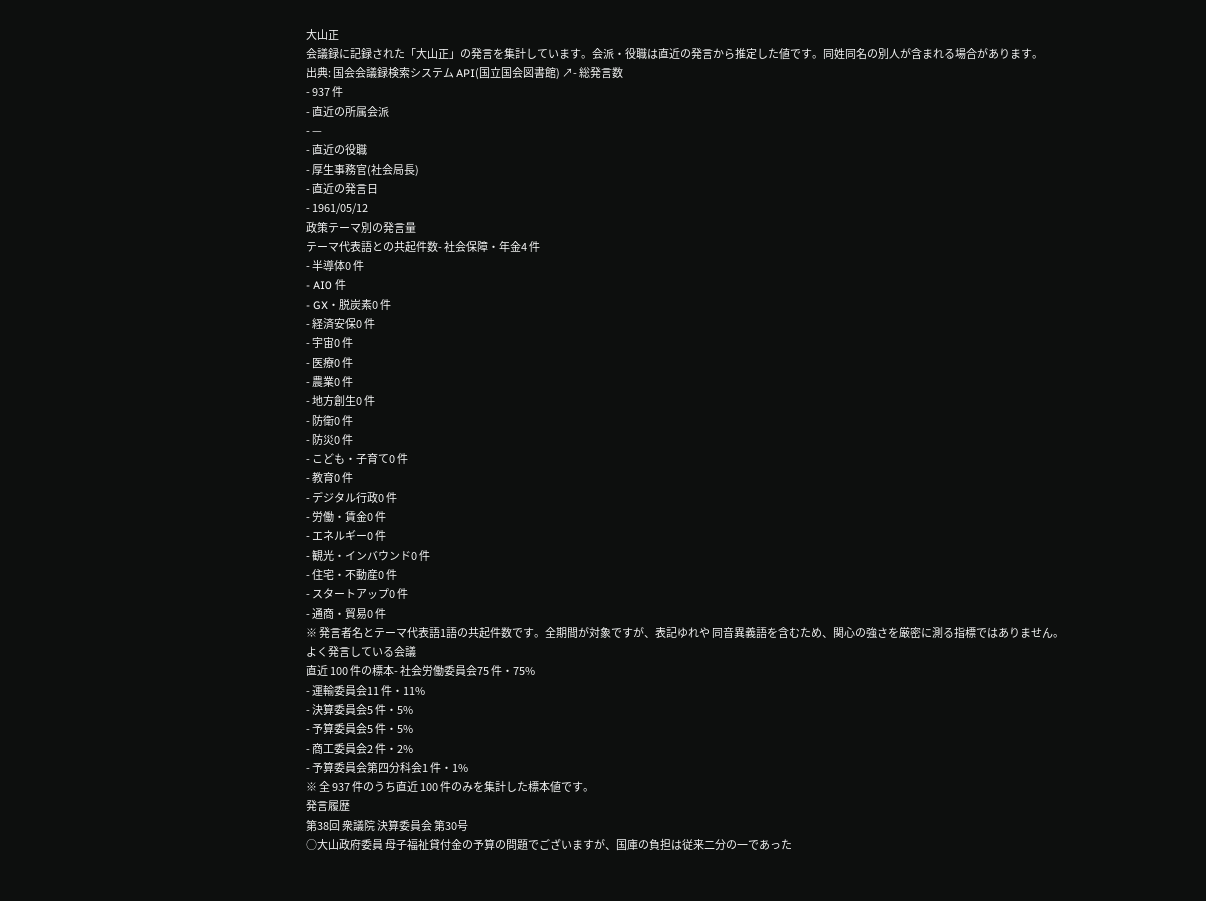大山正
会議録に記録された「大山正」の発言を集計しています。会派・役職は直近の発言から推定した値です。同姓同名の別人が含まれる場合があります。
出典: 国会会議録検索システム API(国立国会図書館) ↗- 総発言数
- 937 件
- 直近の所属会派
- —
- 直近の役職
- 厚生事務官(社会局長)
- 直近の発言日
- 1961/05/12
政策テーマ別の発言量
テーマ代表語との共起件数- 社会保障・年金4 件
- 半導体0 件
- AI0 件
- GX・脱炭素0 件
- 経済安保0 件
- 宇宙0 件
- 医療0 件
- 農業0 件
- 地方創生0 件
- 防衛0 件
- 防災0 件
- こども・子育て0 件
- 教育0 件
- デジタル行政0 件
- 労働・賃金0 件
- エネルギー0 件
- 観光・インバウンド0 件
- 住宅・不動産0 件
- スタートアップ0 件
- 通商・貿易0 件
※ 発言者名とテーマ代表語1語の共起件数です。全期間が対象ですが、表記ゆれや 同音異義語を含むため、関心の強さを厳密に測る指標ではありません。
よく発言している会議
直近 100 件の標本- 社会労働委員会75 件・75%
- 運輸委員会11 件・11%
- 決算委員会5 件・5%
- 予算委員会5 件・5%
- 商工委員会2 件・2%
- 予算委員会第四分科会1 件・1%
※ 全 937 件のうち直近 100 件のみを集計した標本値です。
発言履歴
第38回 衆議院 決算委員会 第30号
○大山政府委員 母子福祉貸付金の予算の問題でございますが、国庫の負担は従来二分の一であった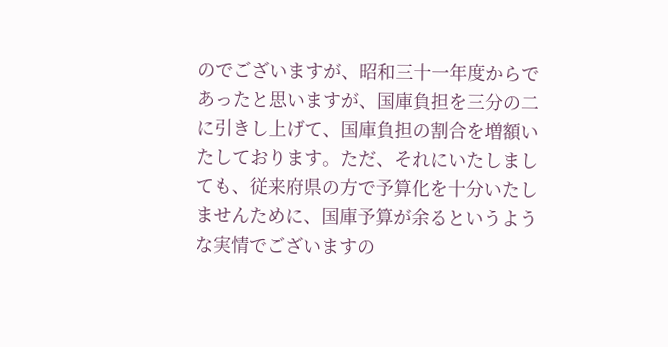のでございますが、昭和三十一年度からであったと思いますが、国庫負担を三分の二に引きし上げて、国庫負担の割合を増額いたしております。ただ、それにいたしましても、従来府県の方で予算化を十分いたしませんために、国庫予算が余るというような実情でございますの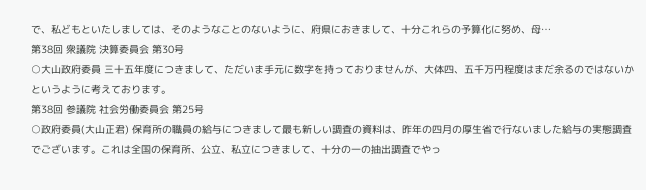で、私どもといたしましては、そのようなことのないように、府県におきまして、十分これらの予算化に努め、母…
第38回 衆議院 決算委員会 第30号
○大山政府委員 三十五年度につきまして、ただいま手元に数字を持っておりませんが、大体四、五千万円程度はまだ余るのではないかというように考えております。
第38回 参議院 社会労働委員会 第25号
○政府委員(大山正君) 保育所の職員の給与につきまして最も新しい調査の資料は、昨年の四月の厚生省で行ないました給与の実態調査でございます。これは全国の保育所、公立、私立につきまして、十分の一の抽出調査でやっ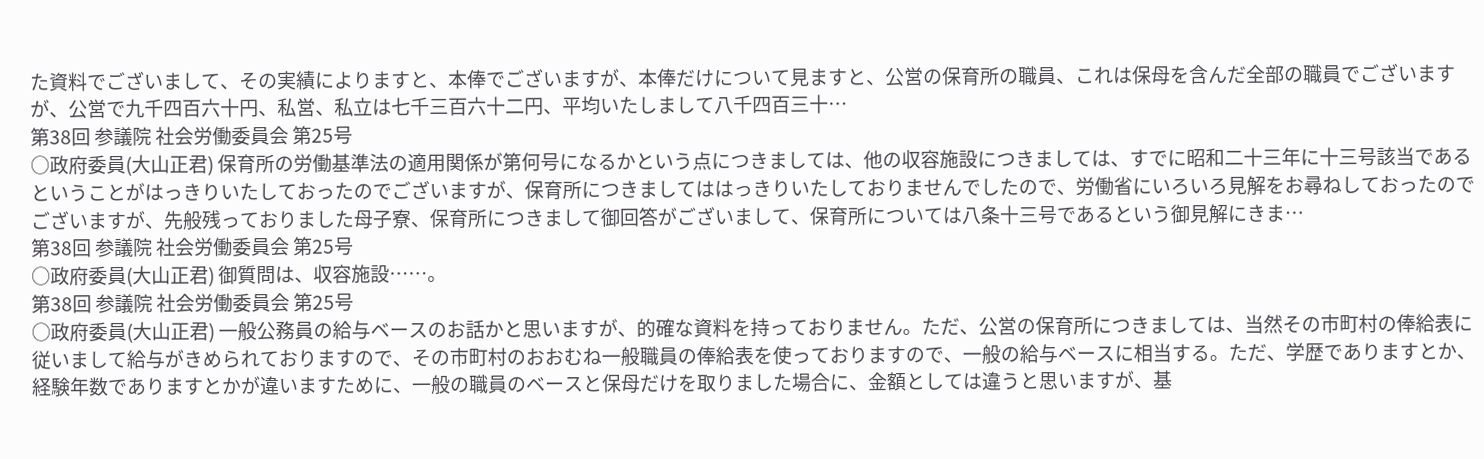た資料でございまして、その実績によりますと、本俸でございますが、本俸だけについて見ますと、公営の保育所の職員、これは保母を含んだ全部の職員でございますが、公営で九千四百六十円、私営、私立は七千三百六十二円、平均いたしまして八千四百三十…
第38回 参議院 社会労働委員会 第25号
○政府委員(大山正君) 保育所の労働基準法の適用関係が第何号になるかという点につきましては、他の収容施設につきましては、すでに昭和二十三年に十三号該当であるということがはっきりいたしておったのでございますが、保育所につきましてははっきりいたしておりませんでしたので、労働省にいろいろ見解をお尋ねしておったのでございますが、先般残っておりました母子寮、保育所につきまして御回答がございまして、保育所については八条十三号であるという御見解にきま…
第38回 参議院 社会労働委員会 第25号
○政府委員(大山正君) 御質問は、収容施設……。
第38回 参議院 社会労働委員会 第25号
○政府委員(大山正君) 一般公務員の給与ベースのお話かと思いますが、的確な資料を持っておりません。ただ、公営の保育所につきましては、当然その市町村の俸給表に従いまして給与がきめられておりますので、その市町村のおおむね一般職員の俸給表を使っておりますので、一般の給与ベースに相当する。ただ、学歴でありますとか、経験年数でありますとかが違いますために、一般の職員のベースと保母だけを取りました場合に、金額としては違うと思いますが、基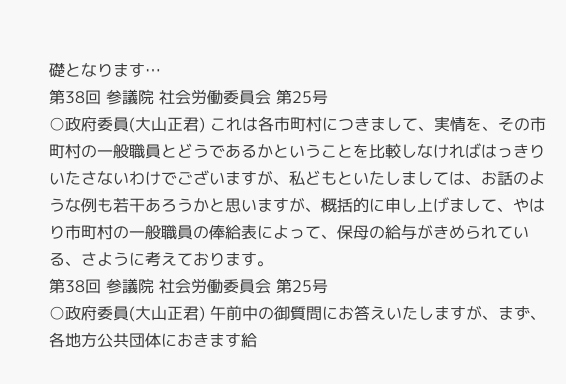礎となります…
第38回 参議院 社会労働委員会 第25号
○政府委員(大山正君) これは各市町村につきまして、実情を、その市町村の一般職員とどうであるかということを比較しなければはっきりいたさないわけでございますが、私どもといたしましては、お話のような例も若干あろうかと思いますが、概括的に申し上げまして、やはり市町村の一般職員の俸給表によって、保母の給与がきめられている、さように考えております。
第38回 参議院 社会労働委員会 第25号
○政府委員(大山正君) 午前中の御質問にお答えいたしますが、まず、各地方公共団体におきます給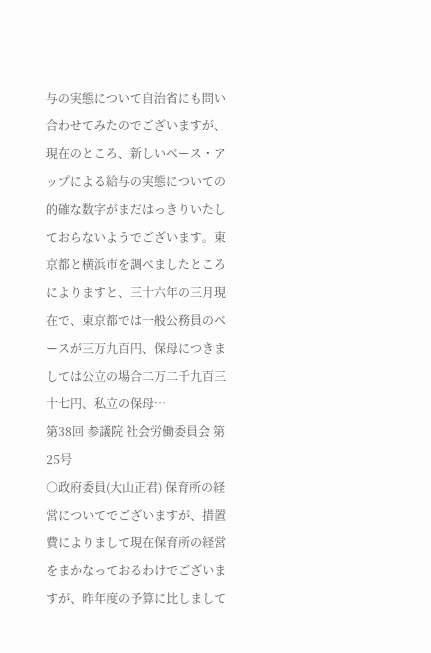与の実態について自治省にも問い合わせてみたのでございますが、現在のところ、新しいベース・アップによる給与の実態についての的確な数字がまだはっきりいたしておらないようでございます。東京都と横浜市を調べましたところによりますと、三十六年の三月現在で、東京都では一般公務員のベースが三万九百円、保母につきましては公立の場合二万二千九百三十七円、私立の保母…
第38回 参議院 社会労働委員会 第25号
○政府委員(大山正君) 保育所の経営についてでございますが、措置費によりまして現在保育所の経営をまかなっておるわけでございますが、昨年度の予算に比しまして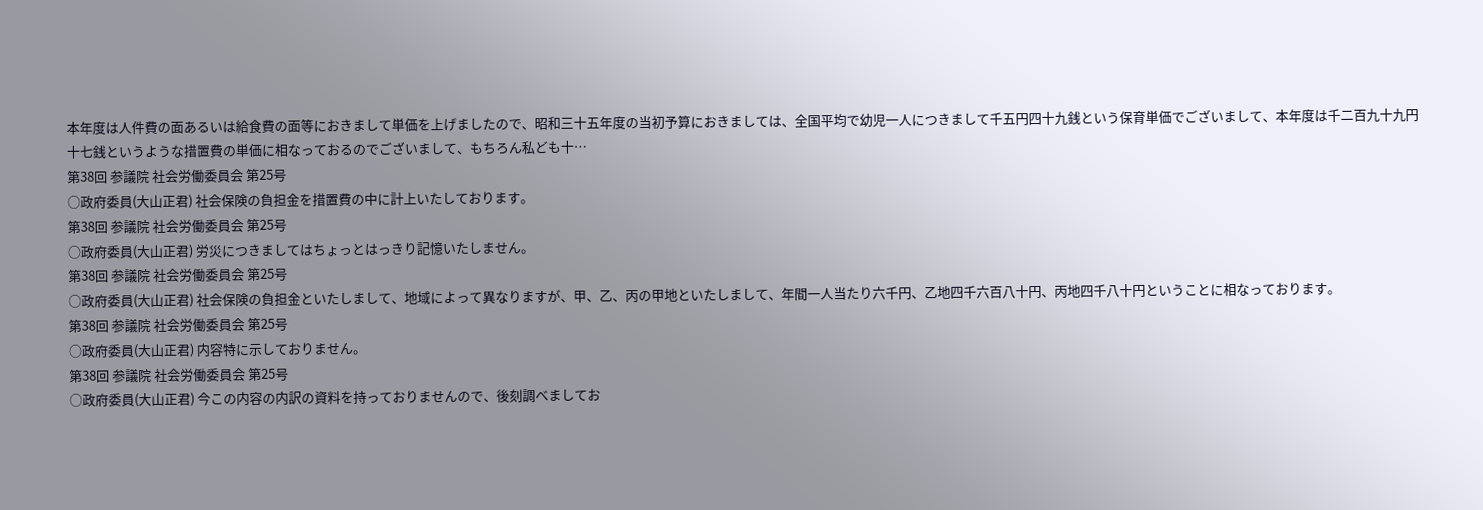本年度は人件費の面あるいは給食費の面等におきまして単価を上げましたので、昭和三十五年度の当初予算におきましては、全国平均で幼児一人につきまして千五円四十九銭という保育単価でございまして、本年度は千二百九十九円十七銭というような措置費の単価に相なっておるのでございまして、もちろん私ども十…
第38回 参議院 社会労働委員会 第25号
○政府委員(大山正君) 社会保険の負担金を措置費の中に計上いたしております。
第38回 参議院 社会労働委員会 第25号
○政府委員(大山正君) 労災につきましてはちょっとはっきり記憶いたしません。
第38回 参議院 社会労働委員会 第25号
○政府委員(大山正君) 社会保険の負担金といたしまして、地域によって異なりますが、甲、乙、丙の甲地といたしまして、年間一人当たり六千円、乙地四千六百八十円、丙地四千八十円ということに相なっております。
第38回 参議院 社会労働委員会 第25号
○政府委員(大山正君) 内容特に示しておりません。
第38回 参議院 社会労働委員会 第25号
○政府委員(大山正君) 今この内容の内訳の資料を持っておりませんので、後刻調べましてお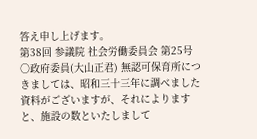答え申し上げます。
第38回 参議院 社会労働委員会 第25号
○政府委員(大山正君) 無認可保育所につきましては、昭和三十三年に調べました資料がございますが、それによりますと、施設の数といたしまして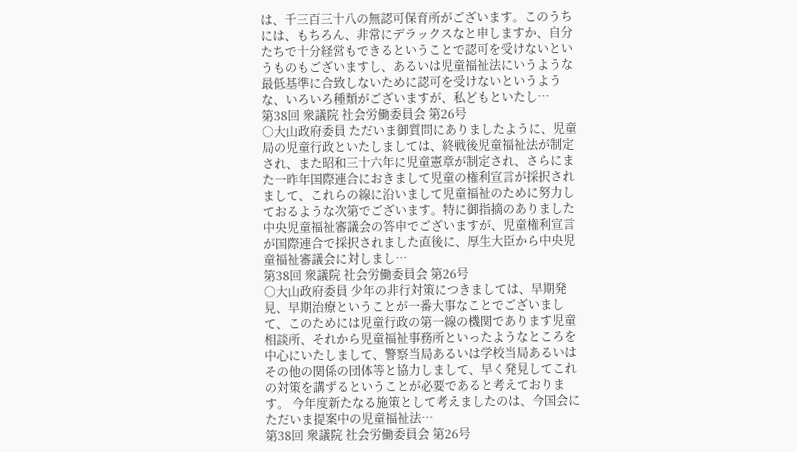は、千三百三十八の無認可保育所がございます。このうちには、もちろん、非常にデラックスなと申しますか、自分たちで十分経営もできるということで認可を受けないというものもございますし、あるいは児童福祉法にいうような最低基準に合致しないために認可を受けないというような、いろいろ種類がございますが、私どもといたし…
第38回 衆議院 社会労働委員会 第26号
○大山政府委員 ただいま御質問にありましたように、児童局の児童行政といたしましては、終戦後児童福祉法が制定され、また昭和三十六年に児童憲章が制定され、さらにまた一昨年国際連合におきまして児童の権利宣言が採択されまして、これらの線に沿いまして児童福祉のために努力しておるような次第でございます。特に御指摘のありました中央児童福祉審議会の答申でございますが、児童権利宣言が国際連合で採択されました直後に、厚生大臣から中央児童福祉審議会に対しまし…
第38回 衆議院 社会労働委員会 第26号
○大山政府委員 少年の非行対策につきましては、早期発見、早期治療ということが一番大事なことでございまして、このためには児童行政の第一線の機関であります児童相談所、それから児童福祉事務所といったようなところを中心にいたしまして、警察当局あるいは学校当局あるいはその他の関係の団体等と協力しまして、早く発見してこれの対策を講ずるということが必要であると考えております。 今年度新たなる施策として考えましたのは、今国会にただいま提案中の児童福祉法…
第38回 衆議院 社会労働委員会 第26号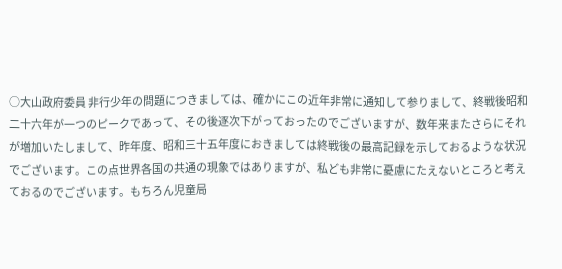○大山政府委員 非行少年の問題につきましては、確かにこの近年非常に通知して参りまして、終戦後昭和二十六年が一つのピークであって、その後逐次下がっておったのでございますが、数年来またさらにそれが増加いたしまして、昨年度、昭和三十五年度におきましては終戦後の最高記録を示しておるような状況でございます。この点世界各国の共通の現象ではありますが、私ども非常に憂慮にたえないところと考えておるのでございます。もちろん児童局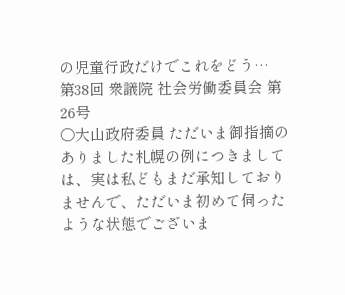の児童行政だけでこれをどう…
第38回 衆議院 社会労働委員会 第26号
○大山政府委員 ただいま御指摘のありました札幌の例につきましては、実は私どもまだ承知しておりませんで、ただいま初めて伺ったような状態でございま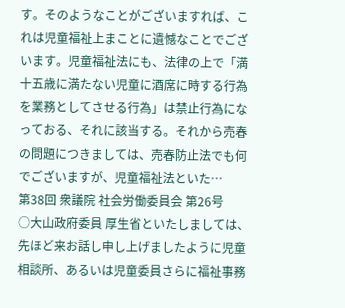す。そのようなことがございますれば、これは児童福祉上まことに遺憾なことでございます。児童福祉法にも、法律の上で「満十五歳に満たない児童に酒席に時する行為を業務としてさせる行為」は禁止行為になっておる、それに該当する。それから売春の問題につきましては、売春防止法でも何でございますが、児童福祉法といた…
第38回 衆議院 社会労働委員会 第26号
○大山政府委員 厚生省といたしましては、先ほど来お話し申し上げましたように児童相談所、あるいは児童委員さらに福祉事務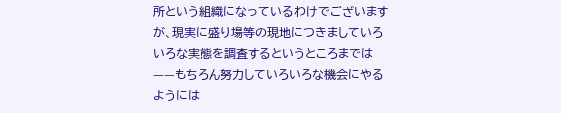所という組織になっているわけでございますが、現実に盛り場等の現地につきましていろいろな実態を調査するというところまでは——もちろん努力していろいろな機会にやるようには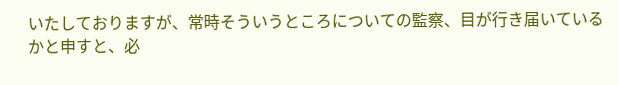いたしておりますが、常時そういうところについての監察、目が行き届いているかと申すと、必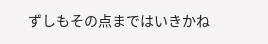ずしもその点まではいきかね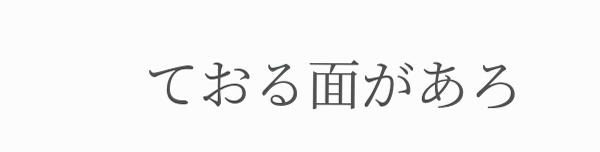ておる面があろ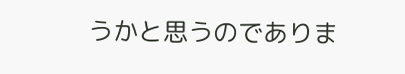うかと思うのでありま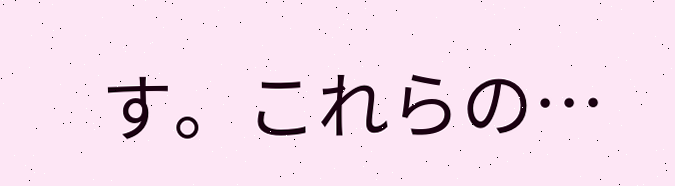す。これらの…